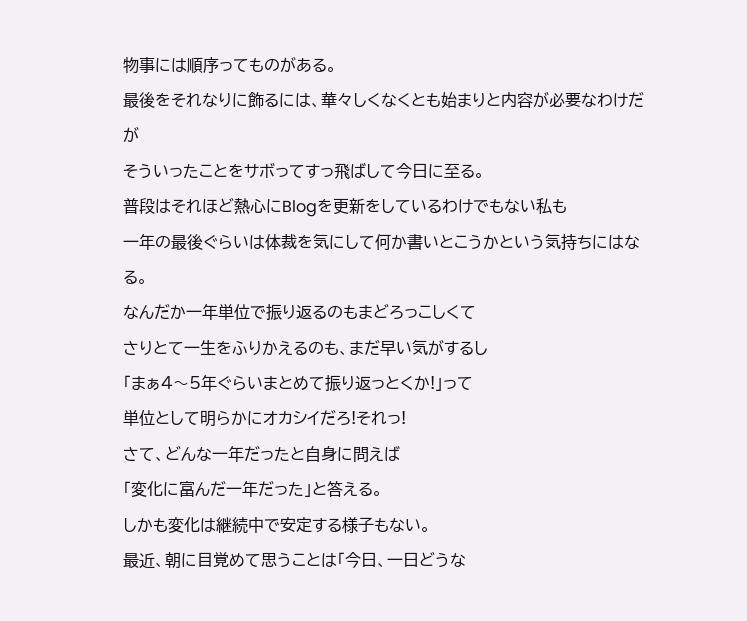物事には順序ってものがある。
最後をそれなりに飾るには、華々しくなくとも始まりと内容が必要なわけだが
そういったことをサボってすっ飛ばして今日に至る。
普段はそれほど熱心にBlogを更新をしているわけでもない私も
一年の最後ぐらいは体裁を気にして何か書いとこうかという気持ちにはなる。
なんだか一年単位で振り返るのもまどろっこしくて
さりとて一生をふりかえるのも、まだ早い気がするし
「まぁ4〜5年ぐらいまとめて振り返っとくか!」って
単位として明らかにオカシイだろ!それっ!
さて、どんな一年だったと自身に問えば
「変化に富んだ一年だった」と答える。
しかも変化は継続中で安定する様子もない。
最近、朝に目覚めて思うことは「今日、一日どうな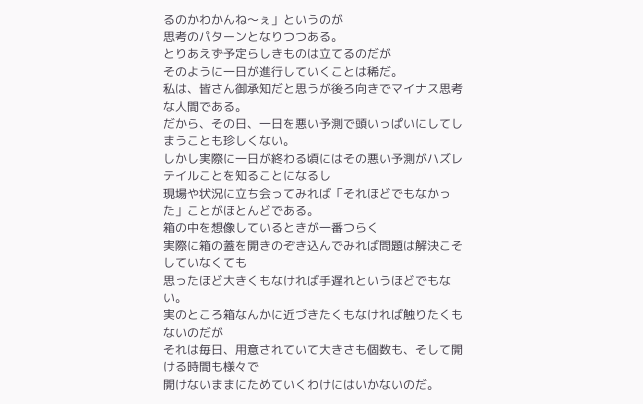るのかわかんね〜ぇ」というのが
思考のパターンとなりつつある。
とりあえず予定らしきものは立てるのだが
そのように一日が進行していくことは稀だ。
私は、皆さん御承知だと思うが後ろ向きでマイナス思考な人間である。
だから、その日、一日を悪い予測で頭いっぱいにしてしまうことも珍しくない。
しかし実際に一日が終わる頃にはその悪い予測がハズレテイルことを知ることになるし
現場や状況に立ち会ってみれば「それほどでもなかった」ことがほとんどである。
箱の中を想像しているときが一番つらく
実際に箱の蓋を開きのぞき込んでみれば問題は解決こそしていなくても
思ったほど大きくもなければ手遅れというほどでもない。
実のところ箱なんかに近づきたくもなければ触りたくもないのだが
それは毎日、用意されていて大きさも個数も、そして開ける時間も様々で
開けないままにためていくわけにはいかないのだ。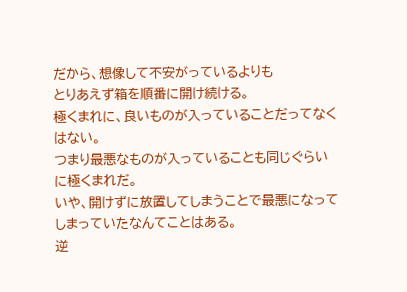だから、想像して不安がっているよりも
とりあえず箱を順番に開け続ける。
極くまれに、良いものが入っていることだってなくはない。
つまり最悪なものが入っていることも同じぐらいに極くまれだ。
いや、開けずに放置してしまうことで最悪になってしまっていたなんてことはある。
逆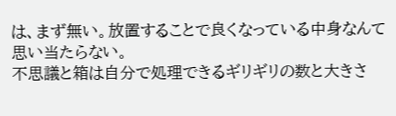は、まず無い。放置することで良くなっている中身なんて思い当たらない。
不思議と箱は自分で処理できるギリギリの数と大きさ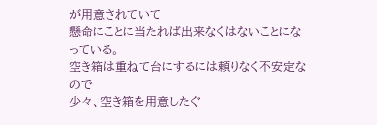が用意されていて
懸命にことに当たれば出来なくはないことになっている。
空き箱は重ねて台にするには頼りなく不安定なので
少々、空き箱を用意したぐ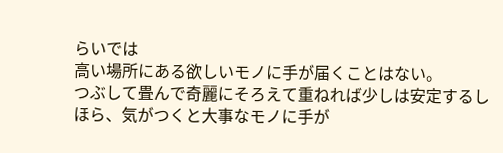らいでは
高い場所にある欲しいモノに手が届くことはない。
つぶして畳んで奇麗にそろえて重ねれば少しは安定するし
ほら、気がつくと大事なモノに手が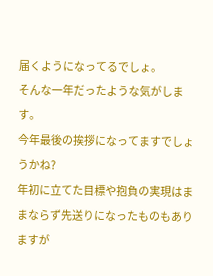届くようになってるでしょ。
そんな一年だったような気がします。
今年最後の挨拶になってますでしょうかね?
年初に立てた目標や抱負の実現はままならず先送りになったものもありますが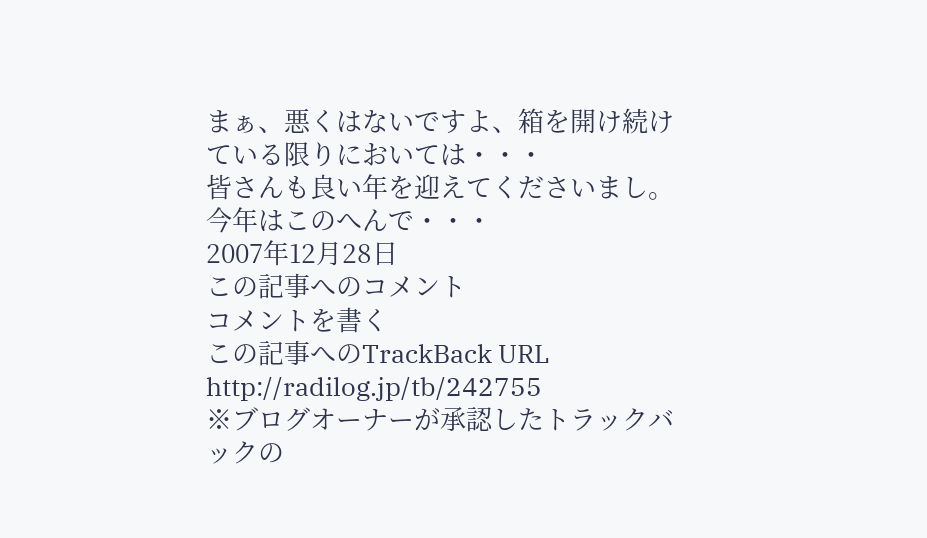まぁ、悪くはないですよ、箱を開け続けている限りにおいては・・・
皆さんも良い年を迎えてくださいまし。
今年はこのへんで・・・
2007年12月28日
この記事へのコメント
コメントを書く
この記事へのTrackBack URL
http://radilog.jp/tb/242755
※ブログオーナーが承認したトラックバックの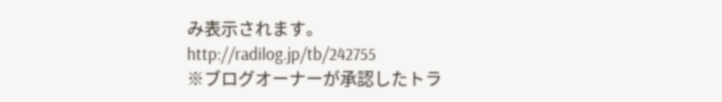み表示されます。
http://radilog.jp/tb/242755
※ブログオーナーが承認したトラ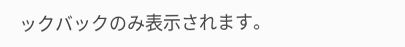ックバックのみ表示されます。